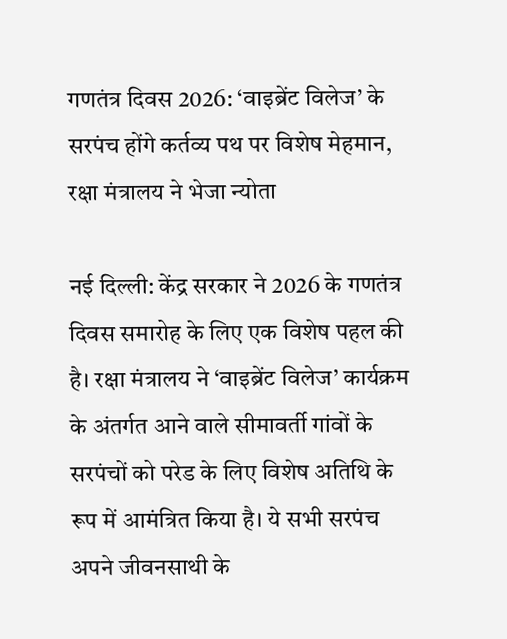गणतंत्र दिवस 2026: ‘वाइब्रेंट विलेज’ के सरपंच होंगे कर्तव्य पथ पर विशेष मेहमान, रक्षा मंत्रालय ने भेजा न्योता

नई दिल्ली: केंद्र सरकार ने 2026 के गणतंत्र दिवस समारोह के लिए एक विशेष पहल की है। रक्षा मंत्रालय ने ‘वाइब्रेंट विलेज’ कार्यक्रम के अंतर्गत आने वाले सीमावर्ती गांवों के सरपंचों को परेड के लिए विशेष अतिथि के रूप में आमंत्रित किया है। ये सभी सरपंच अपने जीवनसाथी के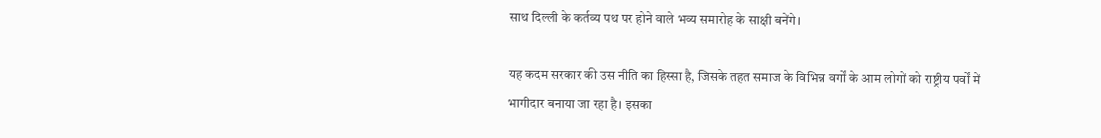साथ दिल्ली के कर्तव्य पथ पर होने वाले भव्य समारोह के साक्षी बनेंगे।

यह कदम सरकार की उस नीति का हिस्सा है, जिसके तहत समाज के विभिन्न वर्गों के आम लोगों को राष्ट्रीय पर्वों में भागीदार बनाया जा रहा है। इसका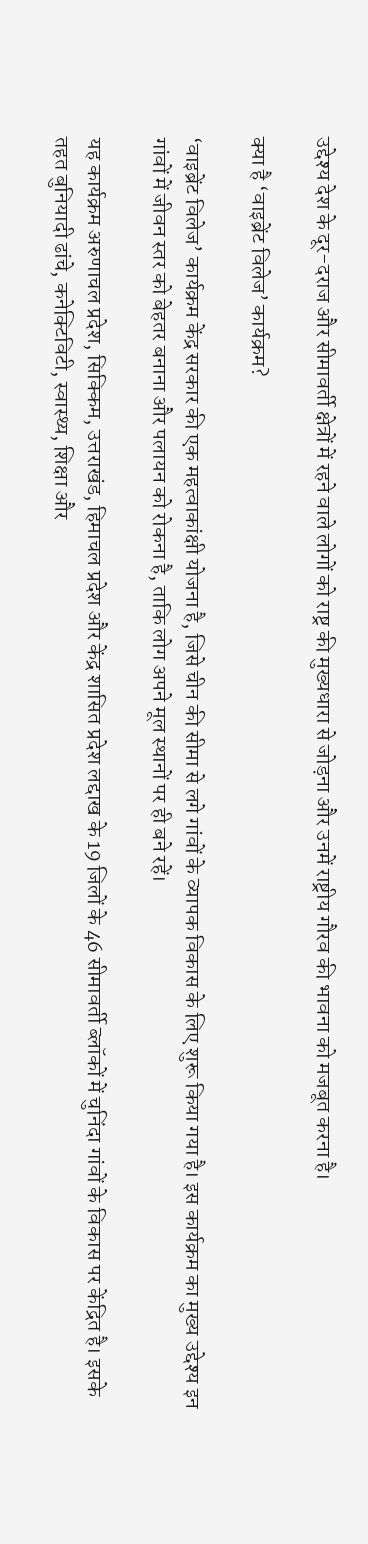उद्देश्य देश के दूर-दराज और सीमावर्ती क्षेत्रों में रहने वाले लोगों को राष्ट्र की मुख्यधारा से जोड़ना और उनमें राष्ट्रीय गौरव की भावना को मजबूत करना है।

क्या है ‘वाइब्रेंट विलेज’ कार्यक्रम?

‘वाइब्रेंट विलेज’ कार्यक्रम केंद्र सरकार की एक महत्वाकांक्षी योजना है, जिसे चीन की सीमा से लगे गांवों के व्यापक विकास के लिए शुरू किया गया है। इस कार्यक्रम का मुख्य उद्देश्य इन गांवों में जीवन स्तर को बेहतर बनाना और पलायन को रोकना है, ताकि लोग अपने मूल स्थानों पर ही बने रहें।

यह कार्यक्रम अरुणाचल प्रदेश, सिक्किम, उत्तराखंड, हिमाचल प्रदेश और केंद्र शासित प्रदेश लद्दाख के 19 जिलों के 46 सीमावर्ती ब्लॉकों में चुनिंदा गांवों के विकास पर केंद्रित है। इसके तहत बुनियादी ढांचे, कनेक्टिविटी, स्वास्थ्य, शिक्षा और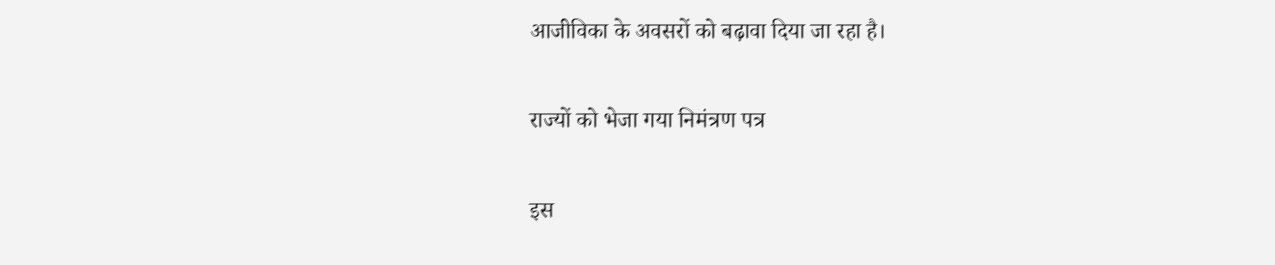आजीविका के अवसरों को बढ़ावा दिया जा रहा है।

राज्यों को भेजा गया निमंत्रण पत्र

इस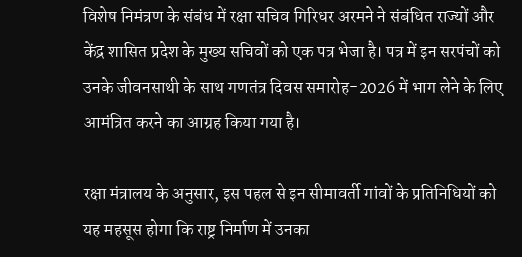विशेष निमंत्रण के संबंध में रक्षा सचिव गिरिधर अरमने ने संबंधित राज्यों और केंद्र शासित प्रदेश के मुख्य सचिवों को एक पत्र भेजा है। पत्र में इन सरपंचों को उनके जीवनसाथी के साथ गणतंत्र दिवस समारोह-2026 में भाग लेने के लिए आमंत्रित करने का आग्रह किया गया है।

रक्षा मंत्रालय के अनुसार, इस पहल से इन सीमावर्ती गांवों के प्रतिनिधियों को यह महसूस होगा कि राष्ट्र निर्माण में उनका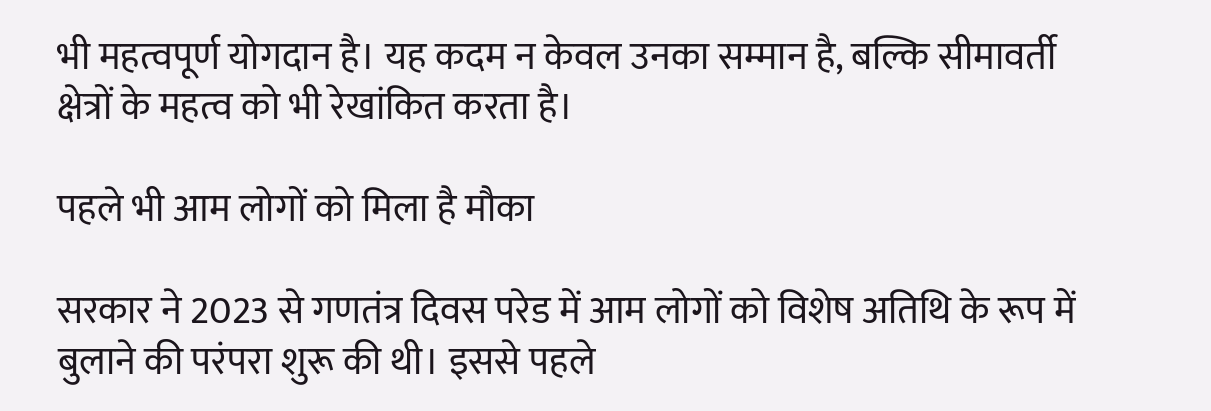भी महत्वपूर्ण योगदान है। यह कदम न केवल उनका सम्मान है, बल्कि सीमावर्ती क्षेत्रों के महत्व को भी रेखांकित करता है।

पहले भी आम लोगों को मिला है मौका

सरकार ने 2023 से गणतंत्र दिवस परेड में आम लोगों को विशेष अतिथि के रूप में बुलाने की परंपरा शुरू की थी। इससे पहले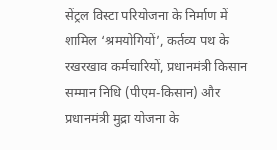सेंट्रल विस्टा परियोजना के निर्माण में शामिल ‘श्रमयोगियों’, कर्तव्य पथ के रखरखाव कर्मचारियों, प्रधानमंत्री किसान सम्मान निधि (पीएम-किसान) और प्रधानमंत्री मुद्रा योजना के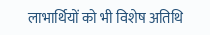लाभार्थियों को भी विशेष अतिथि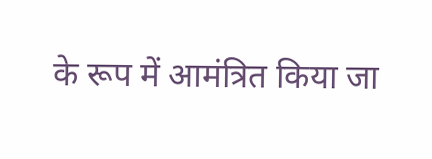के रूप में आमंत्रित किया जा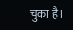चुका है।